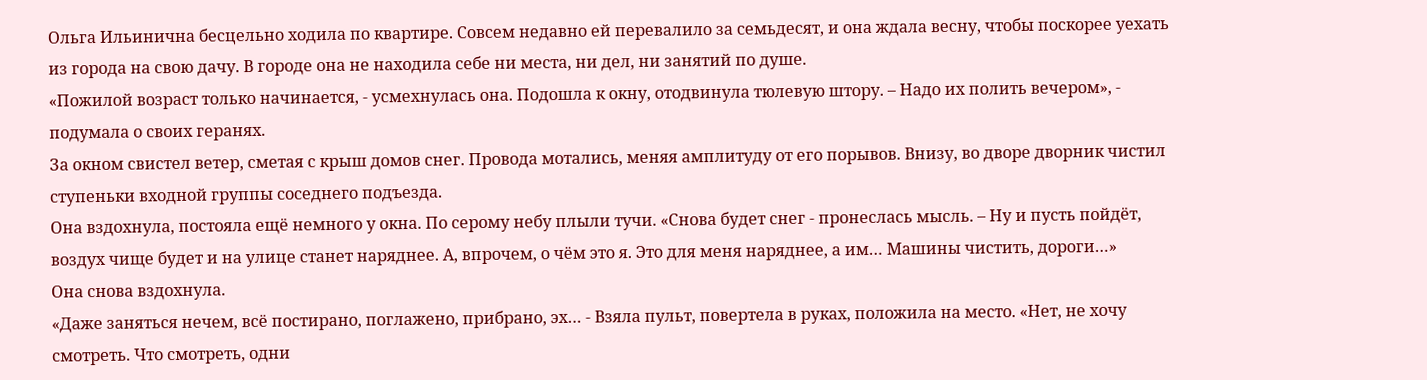Ольга Ильинична бесцельно ходила по квартире. Совсем недавно ей перевалило за семьдесят, и она ждала весну, чтобы поскорее уехать из города на свою дачу. В городе она не находила себе ни места, ни дел, ни занятий по душе.
«Пожилой возраст только начинается, - усмехнулась она. Подошла к окну, отодвинула тюлевую штору. – Надо их полить вечером», - подумала о своих геранях.
За окном свистел ветер, сметая с крыш домов снег. Провода мотались, меняя амплитуду от его порывов. Внизу, во дворе дворник чистил ступеньки входной группы соседнего подъезда.
Она вздохнула, постояла ещё немного у окна. По серому небу плыли тучи. «Снова будет снег - пронеслась мысль. – Ну и пусть пойдёт, воздух чище будет и на улице станет наряднее. А, впрочем, о чём это я. Это для меня наряднее, а им… Машины чистить, дороги…»
Она снова вздохнула.
«Даже заняться нечем, всё постирано, поглажено, прибрано, эх… - Взяла пульт, повертела в руках, положила на место. «Нет, не хочу смотреть. Что смотреть, одни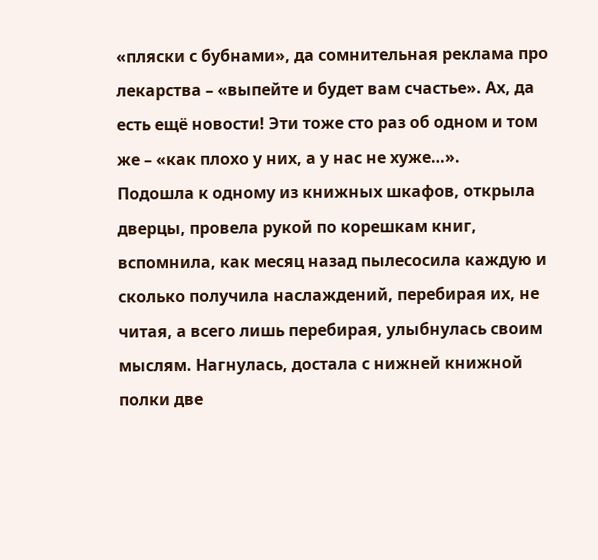«пляски с бубнами», да сомнительная реклама про лекарства – «выпейте и будет вам счастье». Ах, да есть ещё новости! Эти тоже сто раз об одном и том же – «как плохо у них, а у нас не хуже…».
Подошла к одному из книжных шкафов, открыла дверцы, провела рукой по корешкам книг, вспомнила, как месяц назад пылесосила каждую и сколько получила наслаждений, перебирая их, не читая, а всего лишь перебирая, улыбнулась своим мыслям. Нагнулась, достала с нижней книжной полки две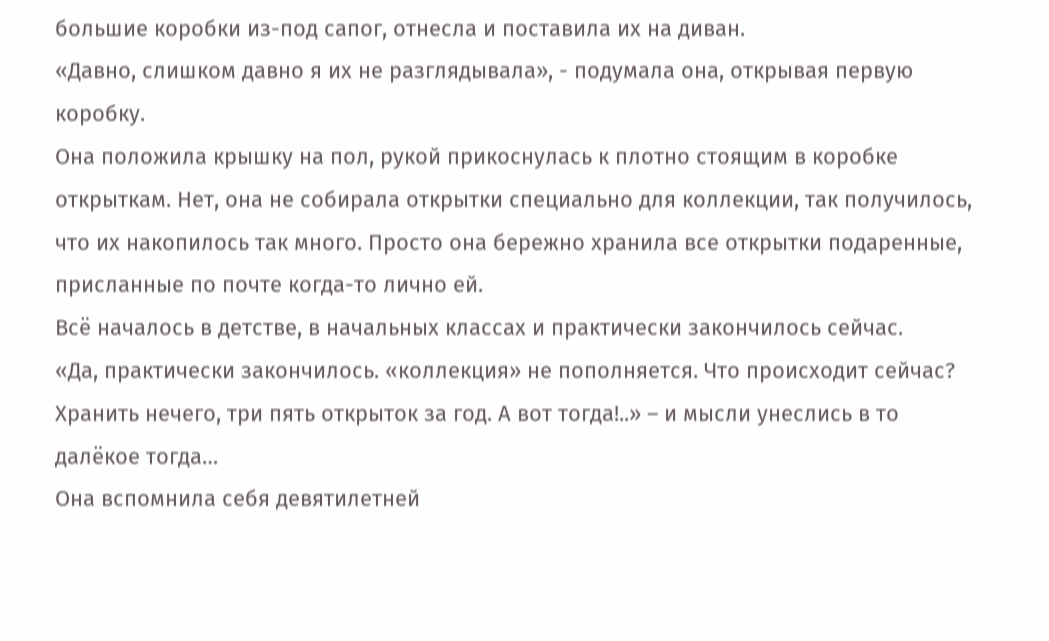большие коробки из-под сапог, отнесла и поставила их на диван.
«Давно, слишком давно я их не разглядывала», - подумала она, открывая первую коробку.
Она положила крышку на пол, рукой прикоснулась к плотно стоящим в коробке открыткам. Нет, она не собирала открытки специально для коллекции, так получилось, что их накопилось так много. Просто она бережно хранила все открытки подаренные, присланные по почте когда-то лично ей.
Всё началось в детстве, в начальных классах и практически закончилось сейчас.
«Да, практически закончилось. «коллекция» не пополняется. Что происходит сейчас? Хранить нечего, три пять открыток за год. А вот тогда!..» – и мысли унеслись в то далёкое тогда…
Она вспомнила себя девятилетней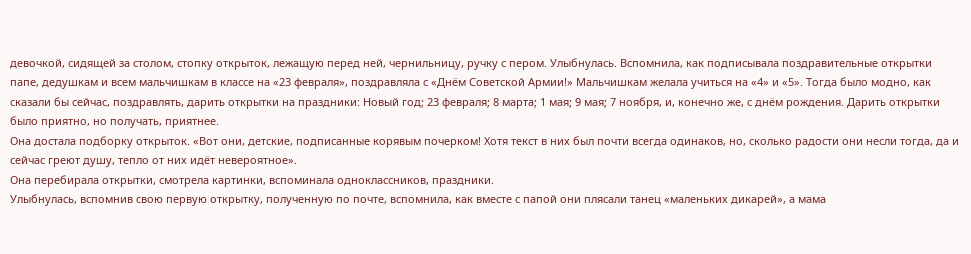девочкой, сидящей за столом, стопку открыток, лежащую перед ней, чернильницу, ручку с пером. Улыбнулась. Вспомнила, как подписывала поздравительные открытки папе, дедушкам и всем мальчишкам в классе на «23 февраля», поздравляла с «Днём Советской Армии!» Мальчишкам желала учиться на «4» и «5». Тогда было модно, как сказали бы сейчас, поздравлять, дарить открытки на праздники: Новый год; 23 февраля; 8 марта; 1 мая; 9 мая; 7 ноября, и, конечно же, с днём рождения. Дарить открытки было приятно, но получать, приятнее.
Она достала подборку открыток. «Вот они, детские, подписанные корявым почерком! Хотя текст в них был почти всегда одинаков, но, сколько радости они несли тогда, да и сейчас греют душу, тепло от них идёт невероятное».
Она перебирала открытки, смотрела картинки, вспоминала одноклассников, праздники.
Улыбнулась, вспомнив свою первую открытку, полученную по почте, вспомнила, как вместе с папой они плясали танец «маленьких дикарей», а мама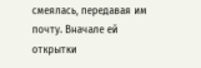смеялась, передавая им почту. Вначале ей открытки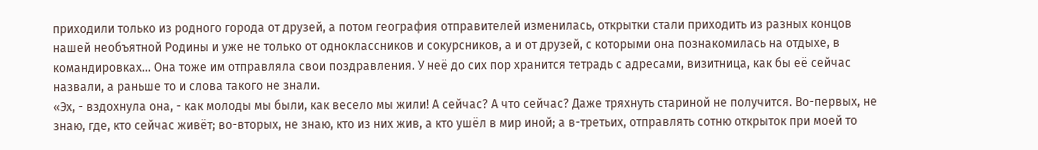приходили только из родного города от друзей, а потом география отправителей изменилась, открытки стали приходить из разных концов нашей необъятной Родины и уже не только от одноклассников и сокурсников, а и от друзей, с которыми она познакомилась на отдыхе, в командировках… Она тоже им отправляла свои поздравления. У неё до сих пор хранится тетрадь с адресами, визитница, как бы её сейчас назвали, а раньше то и слова такого не знали.
«Эх, - вздохнула она, - как молоды мы были, как весело мы жили! А сейчас? А что сейчас? Даже тряхнуть стариной не получится. Во-первых, не знаю, где, кто сейчас живёт; во-вторых, не знаю, кто из них жив, а кто ушёл в мир иной; а в-третьих, отправлять сотню открыток при моей то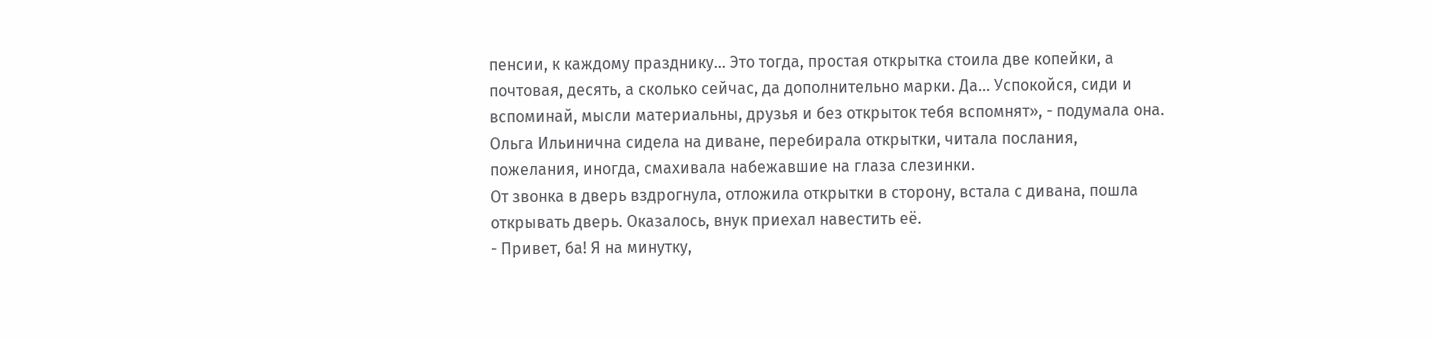пенсии, к каждому празднику… Это тогда, простая открытка стоила две копейки, а почтовая, десять, а сколько сейчас, да дополнительно марки. Да… Успокойся, сиди и вспоминай, мысли материальны, друзья и без открыток тебя вспомнят», - подумала она.
Ольга Ильинична сидела на диване, перебирала открытки, читала послания, пожелания, иногда, смахивала набежавшие на глаза слезинки.
От звонка в дверь вздрогнула, отложила открытки в сторону, встала с дивана, пошла открывать дверь. Оказалось, внук приехал навестить её.
- Привет, ба! Я на минутку,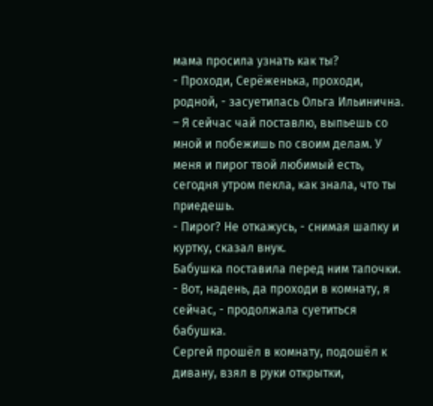мама просила узнать как ты?
- Проходи, Серёженька, проходи, родной, - засуетилась Ольга Ильинична. – Я сейчас чай поставлю, выпьешь со мной и побежишь по своим делам. У меня и пирог твой любимый есть, сегодня утром пекла, как знала, что ты приедешь.
- Пирог? Не откажусь, - снимая шапку и куртку, сказал внук.
Бабушка поставила перед ним тапочки.
- Вот, надень, да проходи в комнату, я сейчас, - продолжала суетиться бабушка.
Сергей прошёл в комнату, подошёл к дивану, взял в руки открытки,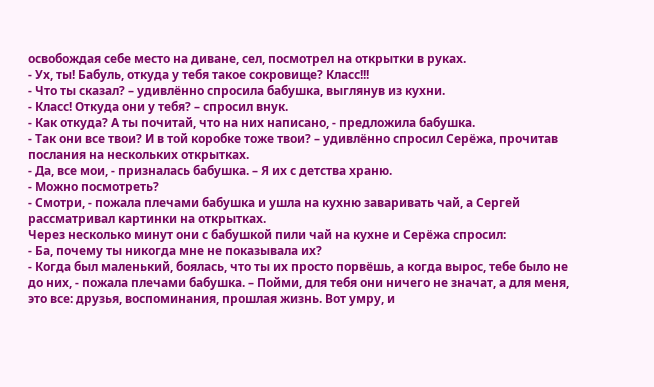освобождая себе место на диване, сел, посмотрел на открытки в руках.
- Ух, ты! Бабуль, откуда у тебя такое сокровище? Класс!!!
- Что ты сказал? – удивлённо спросила бабушка, выглянув из кухни.
- Класс! Откуда они у тебя? – спросил внук.
- Как откуда? А ты почитай, что на них написано, - предложила бабушка.
- Так они все твои? И в той коробке тоже твои? – удивлённо спросил Серёжа, прочитав послания на нескольких открытках.
- Да, все мои, - призналась бабушка. – Я их с детства храню.
- Можно посмотреть?
- Смотри, - пожала плечами бабушка и ушла на кухню заваривать чай, а Сергей рассматривал картинки на открытках.
Через несколько минут они с бабушкой пили чай на кухне и Серёжа спросил:
- Ба, почему ты никогда мне не показывала их?
- Когда был маленький, боялась, что ты их просто порвёшь, а когда вырос, тебе было не до них, - пожала плечами бабушка. – Пойми, для тебя они ничего не значат, а для меня, это все: друзья, воспоминания, прошлая жизнь. Вот умру, и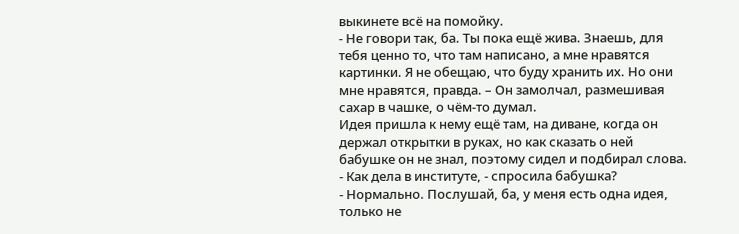выкинете всё на помойку.
- Не говори так, ба. Ты пока ещё жива. Знаешь, для тебя ценно то, что там написано, а мне нравятся картинки. Я не обещаю, что буду хранить их. Но они мне нравятся, правда. – Он замолчал, размешивая сахар в чашке, о чём-то думал.
Идея пришла к нему ещё там, на диване, когда он держал открытки в руках, но как сказать о ней бабушке он не знал, поэтому сидел и подбирал слова.
- Как дела в институте, - спросила бабушка?
- Нормально. Послушай, ба, у меня есть одна идея, только не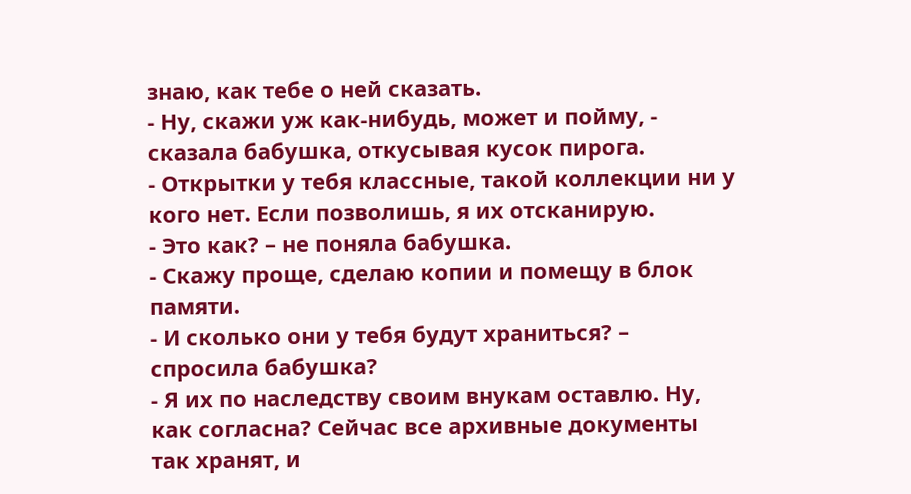знаю, как тебе о ней сказать.
- Ну, скажи уж как-нибудь, может и пойму, - сказала бабушка, откусывая кусок пирога.
- Открытки у тебя классные, такой коллекции ни у кого нет. Если позволишь, я их отсканирую.
- Это как? – не поняла бабушка.
- Скажу проще, сделаю копии и помещу в блок памяти.
- И сколько они у тебя будут храниться? – спросила бабушка?
- Я их по наследству своим внукам оставлю. Ну, как согласна? Сейчас все архивные документы так хранят, и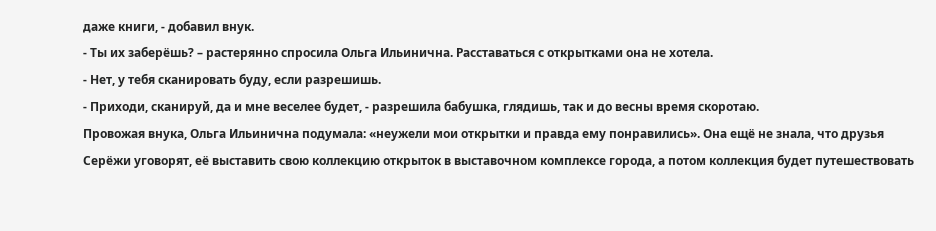даже книги, - добавил внук.
- Ты их заберёшь? – растерянно спросила Ольга Ильинична. Расставаться с открытками она не хотела.
- Нет, у тебя сканировать буду, если разрешишь.
- Приходи, сканируй, да и мне веселее будет, - разрешила бабушка, глядишь, так и до весны время скоротаю.
Провожая внука, Ольга Ильинична подумала: «неужели мои открытки и правда ему понравились». Она ещё не знала, что друзья Серёжи уговорят, её выставить свою коллекцию открыток в выставочном комплексе города, а потом коллекция будет путешествовать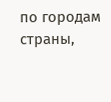по городам страны,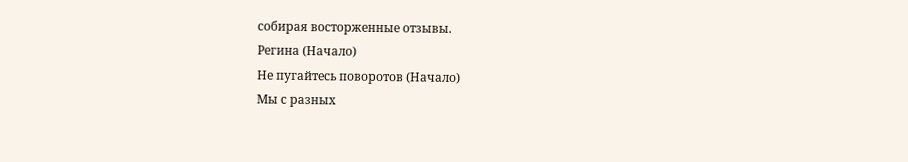собирая восторженные отзывы.
Регина (Начало)
Не пугайтесь поворотов (Начало)
Мы с разных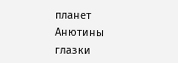планет
Анютины глазки